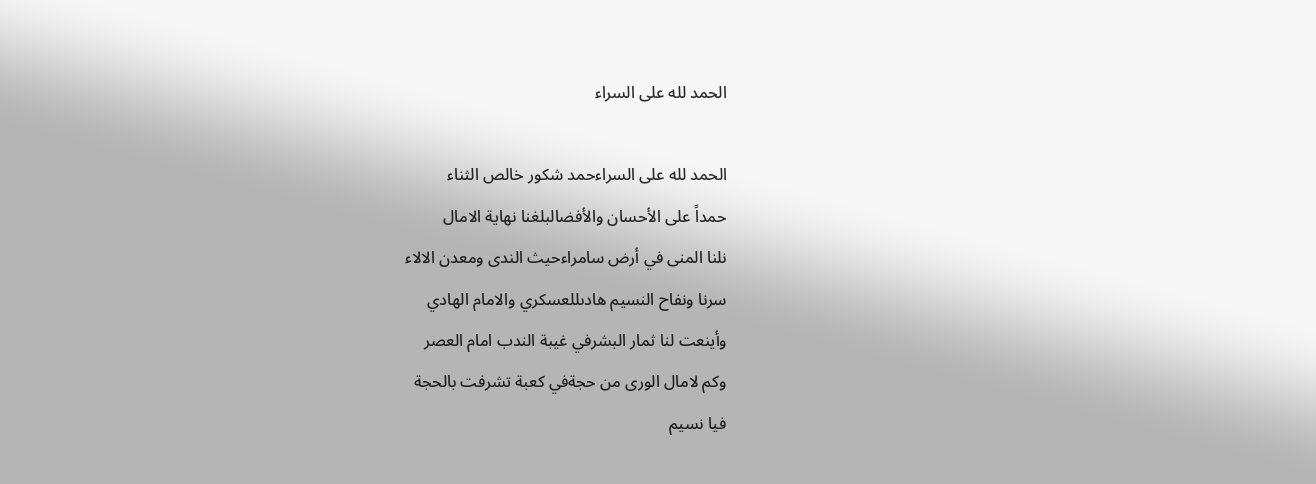الحمد لله على السراء

الحمد لله على السراءحمد شكور خالص الثناء
حمداً على الأحسان والأفضالبلغنا نهاية الامال
نلنا المنى في أرض سامراءحيث الندى ومعدن الالاء
سرنا ونفاح النسيم هادىللعسكري والامام الهادي
وأينعت لنا ثمار البشرفي غيبة الندب امام العصر
وكم لامال الورى من حجةفي كعبة تشرفت بالحجة
فيا نسيم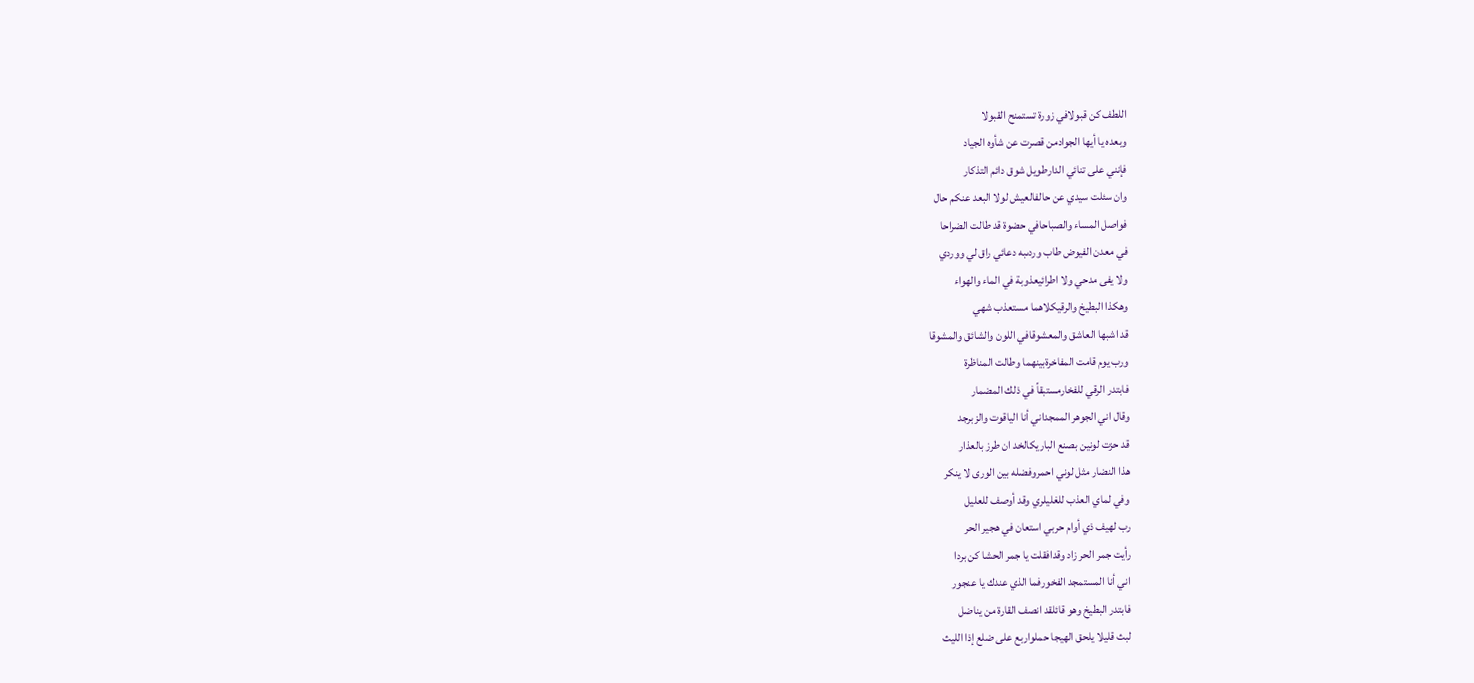اللطف كن قبولافي زورة تستمنح القبولا
وبعده يا أيها الجوادمن قصرت عن شأوه الجياد
فإنني على تنائي الدارطويل شوق دائم التذكار
وان سئلت سيدي عن حالفالعيش لولا البعد عنكم حال
فواصل المساء والصباحافي حضوة قد طالت الضراحا
في معدن الفيوض طاب وردىبه دعائي راق لي ووردي
ولا يفى مدحي ولا اطرائيعذوبة في الماء والهواء
وهكذا البطيخ والرقيكلاهما مستعذب شهي
قد اشبها العاشق والمعشوقافي اللون والشائق والمشوقا
ورب يوم قامت المفاخرةبينهما وطالت المناظرة
فابتدر الرقي للفخارمستبقاً في ذلك المضمار
وقال اني الجوهر الممجداني أنا الياقوت والزبرجد
قد حزت لونين بصنع الباريكالخد ان طرز بالعذار
هذا النضار مثل لوني احمروفضله بين الورى لا ينكر
وفي لماي العذب للغليلري وقد أوصف للعليل
رب لهيف ذي أوام حربي استعان في هجير الحر
رأيت جمر الحر زاد وقدافقلت يا جمر الحشا كن بردا
اني أنا المستمجد الفخورفما الذي عندك يا عنجور
فابتدر البطيخ وهو قائلقد انصف القارة من يناضل
لبث قليلا يلحق الهيجا حملواربع على ضلع إذا الليث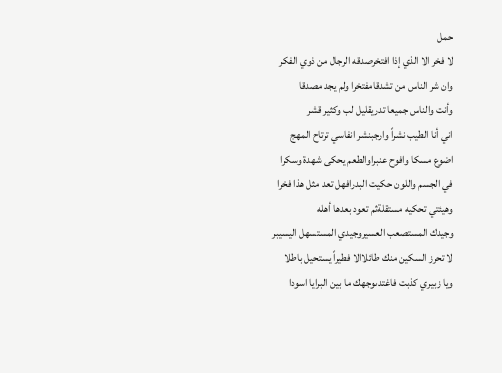حمل
لا فخر الا الذي إذا افتخرصدقه الرجال من ذوي الفكر
وان شر الناس من تشدقامفتخرا ولم يجد مصدقا
وأنت والناس جميعا تدريقليل لب وكثير قشر
اني أنا الطيب نشراً وارجبنشر انفاسي ترتاح المهج
اضوع مسكا وافوح عنبراوالطعم يحكى شهدة وسكرا
في الجسم واللون حكيت البدرافهل تعد مثل هذا فخرا
وهيئتي تحكيه مستقلةثم تعود بعدها أهله
وجيدك المستصعب العسيروجيدي المستسهل اليسيبر
لا تحرز السكين منك طائلاالا فطيراً يستحيل باطلا
ويا زبيري كذبت فاغتدىوجهك ما بين البرايا اسودا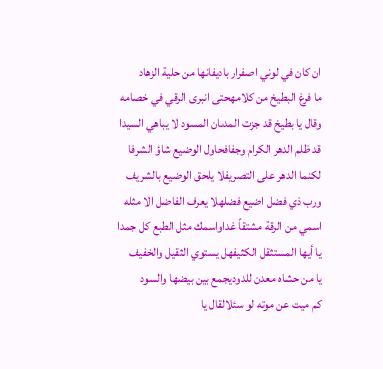ان كان في لوني اصفرار باديفانها من حلية الزهاد
ما فرغ البطيخ من كلامهحتى انبرى الرقي في خصامه
وقال يا بطيخ قد جزت المدىان المسود لا يباهي السيدا
قد ظلم الدهر الكرام وجفافحاول الوضيع شاؤ الشرفا
لكنما الدهر على التصريفلا يلحق الوضيع بالشريف
ورب ذي فضل اضيع فضلهلا يعرف الفاضل الا مثله
اسمي من الرقة مشتقاً غداواسمك مثل الطبع كل جمدا
يا أيها المستثقل الكثيفهل يستوي الثقيل والخفيف
يا من حشاه معدن للدوديجمع بين بيضها والسود
كم ميت عن موته لو سئلالقال يا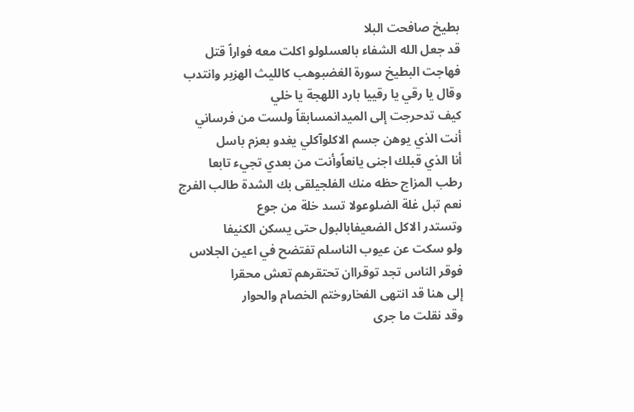بطيخ صافحت البلا
قد جعل الله الشفاء بالعسلولو اكلت معه فواراً قتل
فهاجت البطيخ سورة الغضبوهب كالليث الهزبر وانتدب
وقال يا رقي يا رقييا بارد اللهجة يا خلي
كيف تدحرجت إلى الميدانمسابقاً ولست من فرساني
أنت الذي يوهن جسم الاكلوآكلي يغدو بعزم باسل
أنا الذي قبلك اجنى يانعاًوأنت من بعدي تجيء تابعا
رطب المزاج حظه منك الفلجيلقى بك الشدة طالب الفرج
نعم تبل غلة الضلوعولا تسد خلة من جوع
وتستدر الاكل الضعيفابالبول حتى يسكن الكنيفا
ولو سكت عن عيوب الناسلم تفتضح في اعين الجلاس
فوقر الناس تجد توقراان تحتقرهم تعش محقرا
إلى هنا قد انتهى الفخاروختم الخصام والحوار
وقد نقلت ما جرى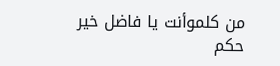من كلموأنت يا فاضل خير حكم